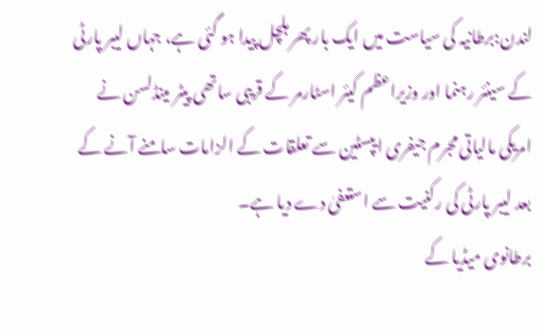لندن:برطانیہ کی سیاست میں ایک بار پھر ہلچل پیدا ہو گئی ہے، جہاں لیبر پارٹی کے سینئر رہنما اور وزیراعظم کیئر اسٹارمر کے قریبی ساتھی پیٹر مینڈلسن نے امریکی مالیاتی مجرم جیفری ایپسٹین سے تعلقات کے الزامات سامنے آنے کے بعد لیبر پارٹی کی رکنیت سے استعفیٰ دے دیا ہے۔
برطانوی میڈیا کے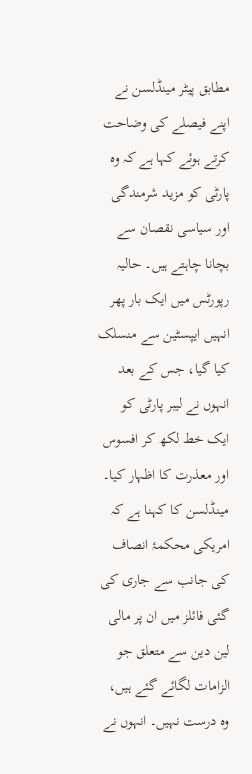مطابق پیٹر مینڈلسن نے اپنے فیصلے کی وضاحت کرتے ہوئے کہا ہے کہ وہ پارٹی کو مزید شرمندگی اور سیاسی نقصان سے بچانا چاہتے ہیں۔ حالیہ رپورٹس میں ایک بار پھر انہیں ایپسٹین سے منسلک کیا گیا، جس کے بعد انہوں نے لیبر پارٹی کو ایک خط لکھ کر افسوس اور معذرت کا اظہار کیا۔
مینڈلسن کا کہنا ہے کہ امریکی محکمۂ انصاف کی جانب سے جاری کی گئی فائلز میں ان پر مالی لین دین سے متعلق جو الزامات لگائے گئے ہیں، وہ درست نہیں۔ انہوں نے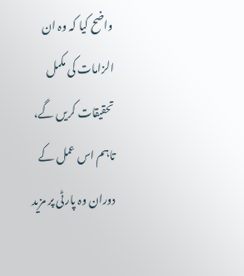واضح کیا کہ وہ ان الزامات کی مکمل تحقیقات کریں گے، تاہم اس عمل کے دوران وہ پارٹی پر مزید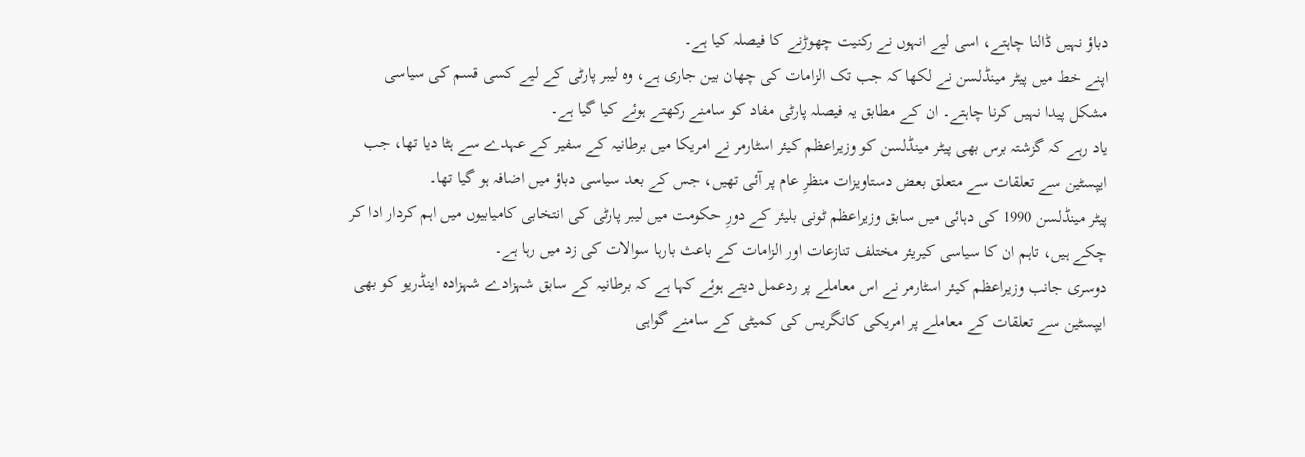دباؤ نہیں ڈالنا چاہتے، اسی لیے انہوں نے رکنیت چھوڑنے کا فیصلہ کیا ہے۔
اپنے خط میں پیٹر مینڈلسن نے لکھا کہ جب تک الزامات کی چھان بین جاری ہے، وہ لیبر پارٹی کے لیے کسی قسم کی سیاسی مشکل پیدا نہیں کرنا چاہتے۔ ان کے مطابق یہ فیصلہ پارٹی مفاد کو سامنے رکھتے ہوئے کیا گیا ہے۔
یاد رہے کہ گزشتہ برس بھی پیٹر مینڈلسن کو وزیراعظم کیئر اسٹارمر نے امریکا میں برطانیہ کے سفیر کے عہدے سے ہٹا دیا تھا، جب ایپسٹین سے تعلقات سے متعلق بعض دستاویزات منظرِ عام پر آئی تھیں، جس کے بعد سیاسی دباؤ میں اضافہ ہو گیا تھا۔
پیٹر مینڈلسن 1990 کی دہائی میں سابق وزیراعظم ٹونی بلیئر کے دورِ حکومت میں لیبر پارٹی کی انتخابی کامیابیوں میں اہم کردار ادا کر چکے ہیں، تاہم ان کا سیاسی کیریئر مختلف تنازعات اور الزامات کے باعث بارہا سوالات کی زد میں رہا ہے۔
دوسری جانب وزیراعظم کیئر اسٹارمر نے اس معاملے پر ردعمل دیتے ہوئے کہا ہے کہ برطانیہ کے سابق شہزادے شہزادہ اینڈریو کو بھی ایپسٹین سے تعلقات کے معاملے پر امریکی کانگریس کی کمیٹی کے سامنے گواہی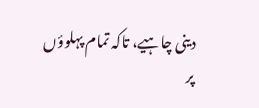دینی چاہیے، تاکہ تمام پہلوؤں پر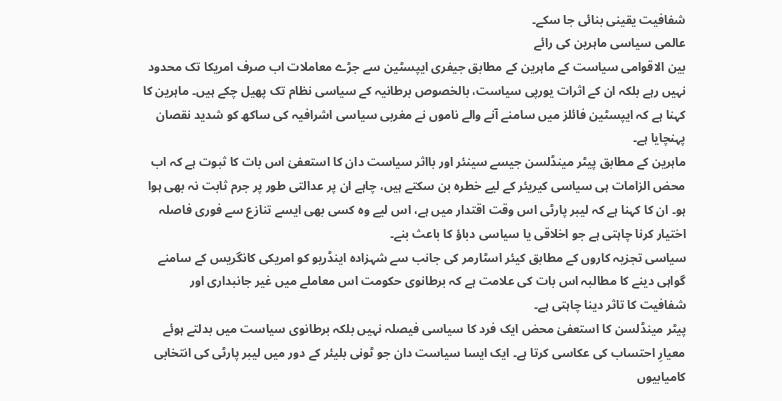شفافیت یقینی بنائی جا سکے۔
عالمی سیاسی ماہرین کی رائے
بین الاقوامی سیاست کے ماہرین کے مطابق جیفری ایپسٹین سے جڑے معاملات اب صرف امریکا تک محدود نہیں رہے بلکہ ان کے اثرات یورپی سیاست، بالخصوص برطانیہ کے سیاسی نظام تک پھیل چکے ہیں۔ ماہرین کا کہنا ہے کہ ایپسٹین فائلز میں سامنے آنے والے ناموں نے مغربی سیاسی اشرافیہ کی ساکھ کو شدید نقصان پہنچایا ہے۔
ماہرین کے مطابق پیٹر مینڈلسن جیسے سینئر اور بااثر سیاست دان کا استعفیٰ اس بات کا ثبوت ہے کہ اب محض الزامات ہی سیاسی کیریئر کے لیے خطرہ بن سکتے ہیں، چاہے ان پر عدالتی طور پر جرم ثابت نہ بھی ہوا ہو۔ ان کا کہنا ہے کہ لیبر پارٹی اس وقت اقتدار میں ہے، اس لیے وہ کسی بھی ایسے تنازع سے فوری فاصلہ اختیار کرنا چاہتی ہے جو اخلاقی یا سیاسی دباؤ کا باعث بنے۔
سیاسی تجزیہ کاروں کے مطابق کیئر اسٹارمر کی جانب سے شہزادہ اینڈریو کو امریکی کانگریس کے سامنے گواہی دینے کا مطالبہ اس بات کی علامت ہے کہ برطانوی حکومت اس معاملے میں غیر جانبداری اور شفافیت کا تاثر دینا چاہتی ہے۔
پیٹر مینڈلسن کا استعفیٰ محض ایک فرد کا سیاسی فیصلہ نہیں بلکہ برطانوی سیاست میں بدلتے ہوئے معیارِ احتساب کی عکاسی کرتا ہے۔ ایک ایسا سیاست دان جو ٹونی بلیئر کے دور میں لیبر پارٹی کی انتخابی کامیابیوں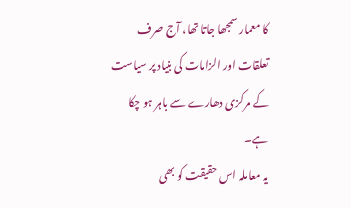کا معمار سمجھا جاتا تھا، آج صرف تعلقات اور الزامات کی بنیاد پر سیاست کے مرکزی دھارے سے باہر ہو چکا ہے۔
یہ معاملہ اس حقیقت کو بھی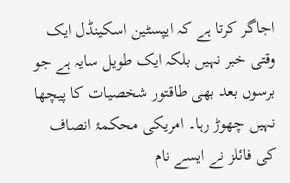اجاگر کرتا ہے کہ ایپسٹین اسکینڈل ایک وقتی خبر نہیں بلکہ ایک طویل سایہ ہے جو برسوں بعد بھی طاقتور شخصیات کا پیچھا نہیں چھوڑ رہا۔ امریکی محکمۂ انصاف کی فائلز نے ایسے نام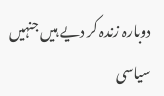دوبارہ زندہ کر دیے ہیں جنہیں سیاسی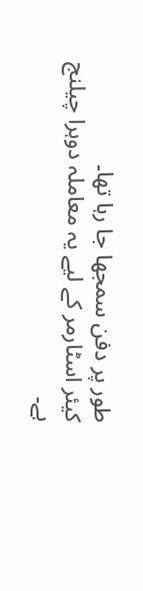طور پر دفن سمجھا جا رہا تھا۔
کیئر اسٹارمر کے لیے یہ معاملہ دوہرا چیلنج ہے۔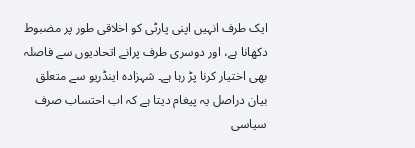ایک طرف انہیں اپنی پارٹی کو اخلاقی طور پر مضبوط دکھانا ہے، اور دوسری طرف پرانے اتحادیوں سے فاصلہ بھی اختیار کرنا پڑ رہا ہے۔ شہزادہ اینڈریو سے متعلق بیان دراصل یہ پیغام دیتا ہے کہ اب احتساب صرف سیاسی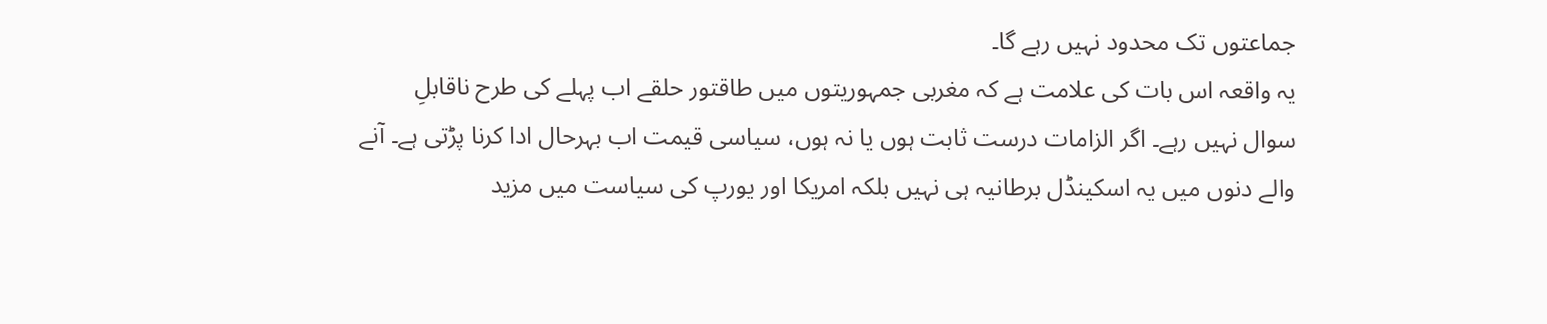جماعتوں تک محدود نہیں رہے گا۔
یہ واقعہ اس بات کی علامت ہے کہ مغربی جمہوریتوں میں طاقتور حلقے اب پہلے کی طرح ناقابلِ سوال نہیں رہے۔ اگر الزامات درست ثابت ہوں یا نہ ہوں، سیاسی قیمت اب بہرحال ادا کرنا پڑتی ہے۔ آنے والے دنوں میں یہ اسکینڈل برطانیہ ہی نہیں بلکہ امریکا اور یورپ کی سیاست میں مزید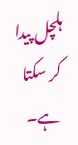ہلچل پیدا کر سکتا ہے۔